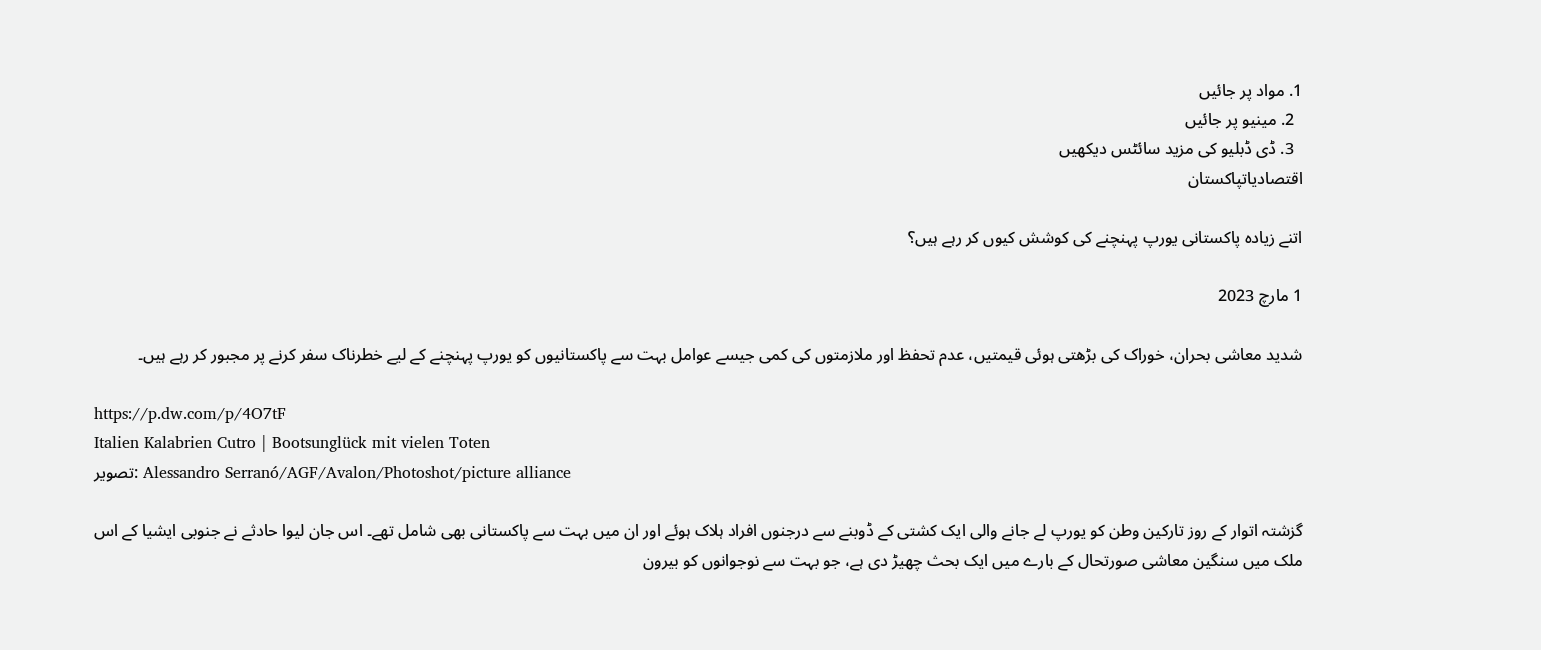1. مواد پر جائیں
  2. مینیو پر جائیں
  3. ڈی ڈبلیو کی مزید سائٹس دیکھیں
اقتصادیاتپاکستان

اتنے زیادہ پاکستانی یورپ پہنچنے کی کوشش کیوں کر رہے ہیں؟

1 مارچ 2023

شدید معاشی بحران، خوراک کی بڑھتی ہوئی قیمتیں، عدم تحفظ اور ملازمتوں کی کمی جیسے عوامل بہت سے پاکستانیوں کو یورپ پہنچنے کے لیے خطرناک سفر کرنے پر مجبور کر رہے ہیں۔

https://p.dw.com/p/4O7tF
Italien Kalabrien Cutro | Bootsunglück mit vielen Toten
تصویر: Alessandro Serranó/AGF/Avalon/Photoshot/picture alliance

گزشتہ اتوار کے روز تارکین وطن کو یورپ لے جانے والی ایک کشتی کے ڈوبنے سے درجنوں افراد ہلاک ہوئے اور ان میں بہت سے پاکستانی بھی شامل تھے۔ اس جان لیوا حادثے نے جنوبی ایشیا کے اس ملک میں سنگین معاشی صورتحال کے بارے میں ایک بحث چھیڑ دی ہے، جو بہت سے نوجوانوں کو بیرون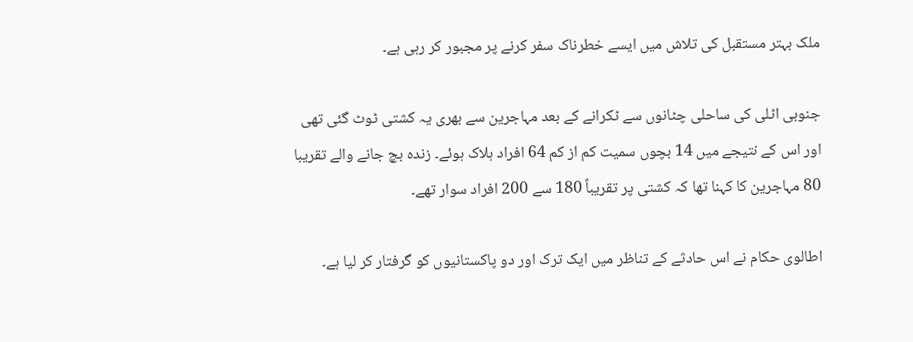ملک بہتر مستقبل کی تلاش میں ایسے خطرناک سفر کرنے پر مجبور کر رہی ہے۔

جنوبی اٹلی کی ساحلی چٹانوں سے ٹکرانے کے بعد مہاجرین سے بھری یہ کشتی ٹوٹ گئی تھی اور اس کے نتیجے میں 14 بچوں سمیت کم از کم 64 افراد ہلاک ہوئے۔ زندہ بچ جانے والے تقریبا 80 مہاجرین کا کہنا تھا کہ کشتی پر تقریباً 180 سے 200 افراد سوار تھے۔

اطالوی حکام نے اس حادثے کے تناظر میں ایک ترک اور دو پاکستانیوں کو گرفتار کر لیا ہے۔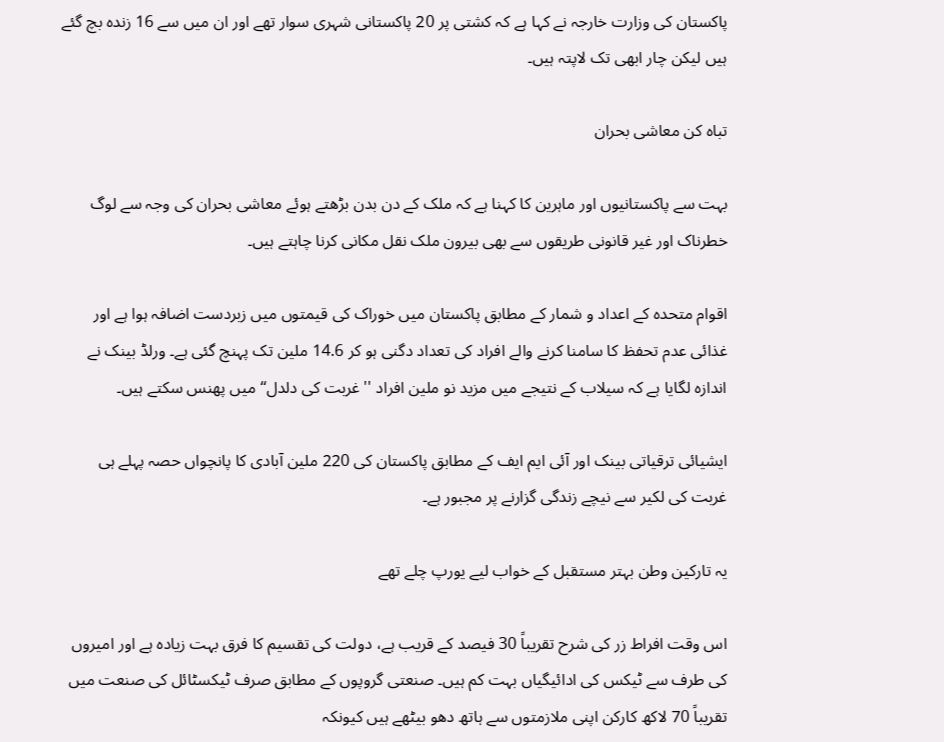پاکستان کی وزارت خارجہ نے کہا ہے کہ کشتی پر 20 پاکستانی شہری سوار تھے اور ان میں سے 16 زندہ بچ گئے ہیں لیکن چار ابھی تک لاپتہ ہیں۔

تباہ کن معاشی بحران

بہت سے پاکستانیوں اور ماہرین کا کہنا ہے کہ ملک کے دن بدن بڑھتے ہوئے معاشی بحران کی وجہ سے لوگ خطرناک اور غیر قانونی طریقوں سے بھی بیرون ملک نقل مکانی کرنا چاہتے ہیں۔

اقوام متحدہ کے اعداد و شمار کے مطابق پاکستان میں خوراک کی قیمتوں میں زبردست اضافہ ہوا ہے اور غذائی عدم تحفظ کا سامنا کرنے والے افراد کی تعداد دگنی ہو کر 14.6 ملین تک پہنچ گئی ہے۔ ورلڈ بینک نے اندازہ لگایا ہے کہ سیلاب کے نتیجے میں مزید نو ملین افراد ''غربت کی دلدل‘‘ میں پھنس سکتے ہیں۔

ایشیائی ترقیاتی بینک اور آئی ایم ایف کے مطابق پاکستان کی 220 ملین آبادی کا پانچواں حصہ پہلے ہی غربت کی لکیر سے نیچے زندگی گزارنے پر مجبور ہے۔

یہ تارکین وطن بہتر مستقبل کے خواب لیے یورپ چلے تھے

اس وقت افراط زر کی شرح تقریباً 30 فیصد کے قریب ہے، دولت کی تقسیم کا فرق بہت زیادہ ہے اور امیروں کی طرف سے ٹیکس کی ادائیگیاں بہت کم ہیں۔ صنعتی گروپوں کے مطابق صرف ٹیکسٹائل کی صنعت میں تقریباً 70 لاکھ کارکن اپنی ملازمتوں سے ہاتھ دھو بیٹھے ہیں کیونکہ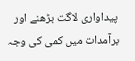پیداواری لاگت بڑھنے اور برآمدات میں کمی کی وجہ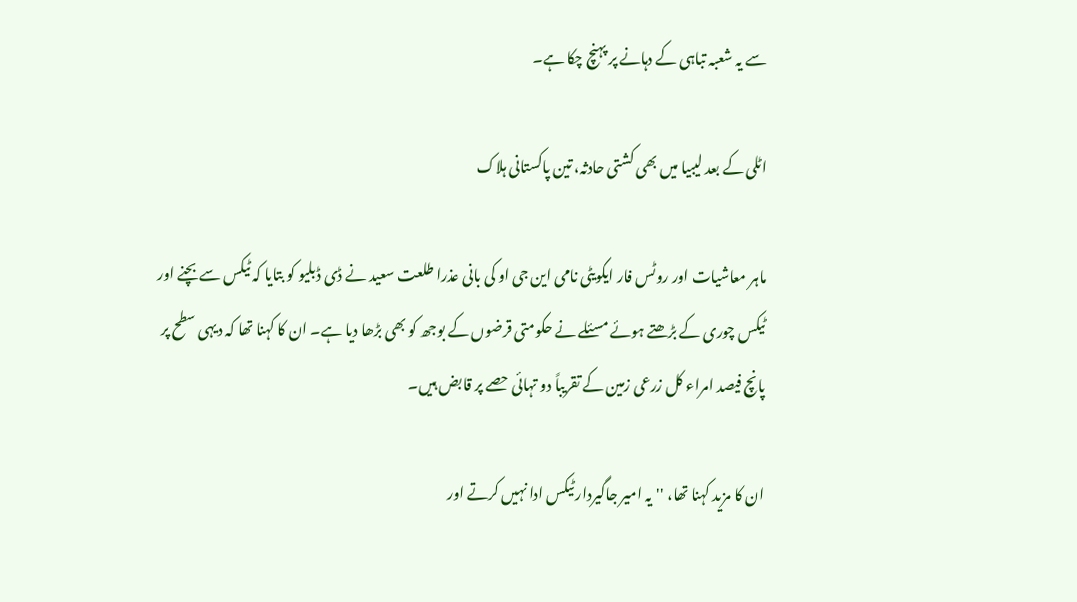سے یہ شعبہ تباہی کے دہانے پر پہنچ چکا ہے۔

اٹلی کے بعد لیبیا میں بھی کشتی حادثہ، تین پاکستانی ہلاک

ماہر معاشیات اور روٹس فار ایکویٹی نامی این جی او کی بانی عذرا طلعت سعید نے ڈی ڈبلیو کو بتایا کہ ٹیکس سے بچنے اور ٹیکس چوری کے بڑھتے ہوئے مسئلے نے حکومتی قرضوں کے بوجھ کو بھی بڑھا دیا ہے۔ ان کا کہنا تھا کہ دیہی سطح پر پانچ فیصد امراء کل زرعی زمین کے تقریباً دو تہائی حصے پر قابض ہیں۔

ان کا مزید کہنا تھا، ''یہ امیر جاگیردار ٹیکس ادا نہیں کرتے اور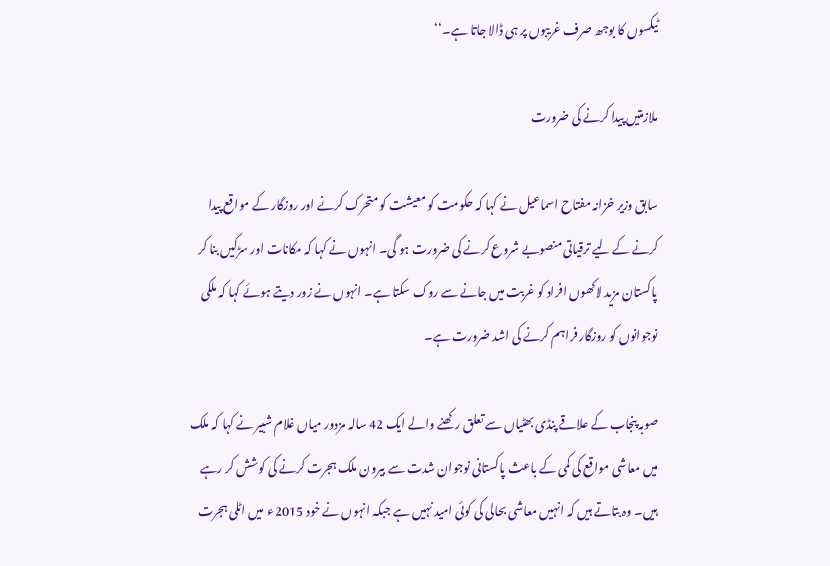ٹیکسوں کا بوجھ صرف غریبوں پر ہی ڈالا جاتا ہے۔‘‘

ملازمتیں پیدا کرنے کی ضرورت

سابق وزیر خزانہ مفتاح اسماعیل نے کہا کہ حکومت کو معیشت کو متحرک کرنے اور روزگار کے مواقع پیدا کرنے کے لیے ترقیاتی منصوبے شروع کرنے کی ضرورت ہو گی۔ انہوں نے کہا کہ مکانات اور سڑکیں بنا کر پاکستان مزید لاکھوں افراد کو غربت میں جانے سے روک سکتا ہے۔ انہوں نے زور دیتے ہوئے کہا کہ ملکی نوجوانوں کو روزگار فراہم کرنے کی اشد ضرورت ہے۔

صوبہ پنجاب کے علاقے پنڈی بھٹیاں سے تعلق رکھنے والے ایک 42 سالہ مزدور میاں غلام شبیر نے کہا کہ ملک میں معاشی مواقع کی کمی کے باعث پاکستانی نوجوان شدت سے بیرون ملک ہجرت کرنے کی کوشش کر رہے ہیں۔ وہ بتاتے ہیں کہ انہیں معاشی بحالی کی کوئی امید نہیں ہے جبکہ انہوں نے خود 2015ء  میں اٹلی ہجرت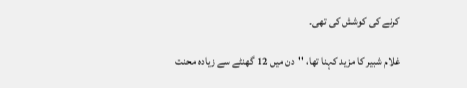کرنے کی کوشش کی تھی۔

غلام شبیر کا مزید کہنا تھا، ''دن میں 12 گھنٹے سے زیادہ محنت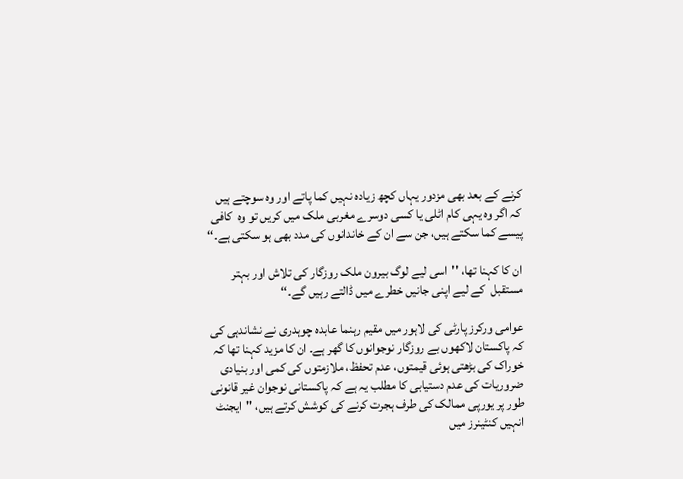کرنے کے بعد بھی مزدور یہاں کچھ زیادہ نہیں کما پاتے اور وہ سوچتے ہیں کہ اگر وہ یہی کام اٹلی یا کسی دوسرے مغربی ملک میں کریں تو وہ  کافی پیسے کما سکتے ہیں، جن سے ان کے خاندانوں کی مدد بھی ہو سکتی ہے۔‘‘

ان کا کہنا تھا، ''اسی لیے لوگ بیرون ملک روزگار کی تلاش اور بہتر مستقبل  کے لیے اپنی جانیں خطرے میں ڈالتے رہیں گے۔‘‘

عوامی ورکرز پارٹی کی لاہور میں مقیم رہنما عابدہ چوہدری نے نشاندہی کی کہ پاکستان لاکھوں بے روزگار نوجوانوں کا گھر ہے۔ ان کا مزید کہنا تھا کہ خوراک کی بڑھتی ہوئی قیمتوں، عدم تحفظ، ملازمتوں کی کمی اور بنیادی ضروریات کی عدم دستیابی کا مطلب یہ ہے کہ پاکستانی نوجوان غیر قانونی طور پر یورپی ممالک کی طرف ہجرت کرنے کی کوشش کرتے ہیں، ''ایجنٹ انہیں کنٹینرز میں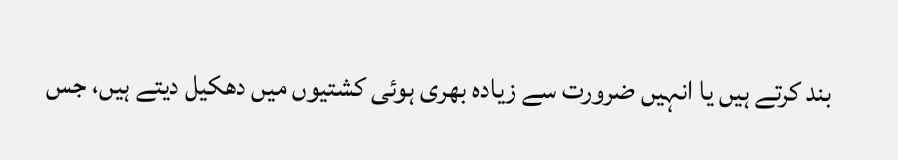بند کرتے ہیں یا انہیں ضرورت سے زیادہ بھری ہوئی کشتیوں میں دھکیل دیتے ہیں، جس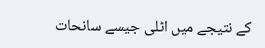کے نتیجے میں اٹلی جیسے سانحات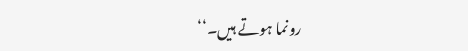رونما ہوتے ہیں۔‘‘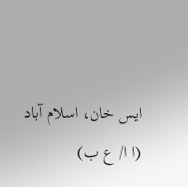ایس خان، اسلام آباد (ا ا/ ع ب)